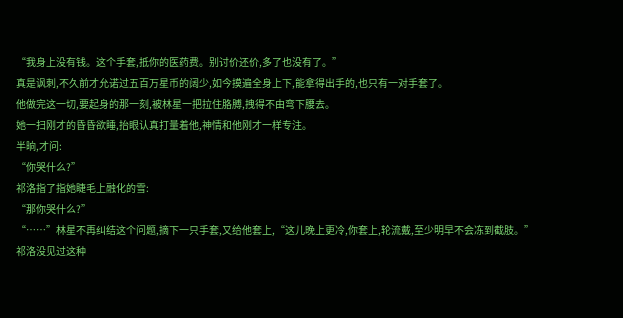“我身上没有钱。这个手套,抵你的医药费。别讨价还价,多了也没有了。”
真是讽刺,不久前才允诺过五百万星币的阔少,如今摸遍全身上下,能拿得出手的,也只有一对手套了。
他做完这一切,要起身的那一刻,被林星一把拉住胳膊,拽得不由弯下腰去。
她一扫刚才的昏昏欲睡,抬眼认真打量着他,神情和他刚才一样专注。
半晌,才问:
“你哭什么?”
祁洛指了指她睫毛上融化的雪:
“那你哭什么?”
“……”林星不再纠结这个问题,摘下一只手套,又给他套上,“这儿晚上更冷,你套上,轮流戴,至少明早不会冻到截肢。”
祁洛没见过这种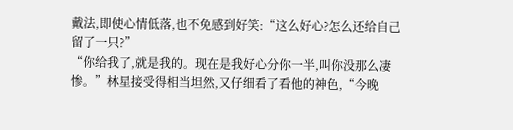戴法,即使心情低落,也不免感到好笑:“这么好心?怎么还给自己留了一只?”
“你给我了,就是我的。现在是我好心分你一半,叫你没那么凄惨。”林星接受得相当坦然,又仔细看了看他的神色,“今晚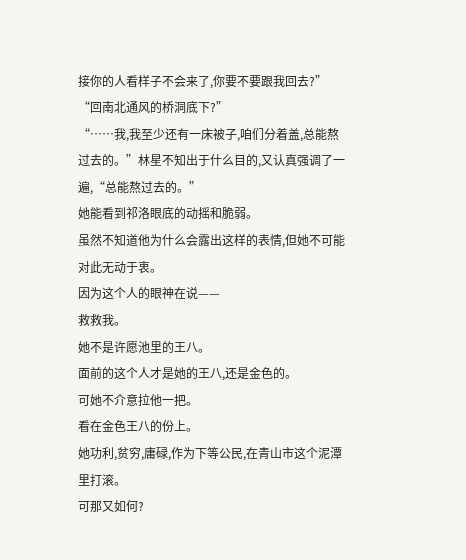接你的人看样子不会来了,你要不要跟我回去?”
“回南北通风的桥洞底下?”
“……我,我至少还有一床被子,咱们分着盖,总能熬过去的。”林星不知出于什么目的,又认真强调了一遍,“总能熬过去的。”
她能看到祁洛眼底的动摇和脆弱。
虽然不知道他为什么会露出这样的表情,但她不可能对此无动于衷。
因为这个人的眼神在说——
救救我。
她不是许愿池里的王八。
面前的这个人才是她的王八,还是金色的。
可她不介意拉他一把。
看在金色王八的份上。
她功利,贫穷,庸碌,作为下等公民,在青山市这个泥潭里打滚。
可那又如何?